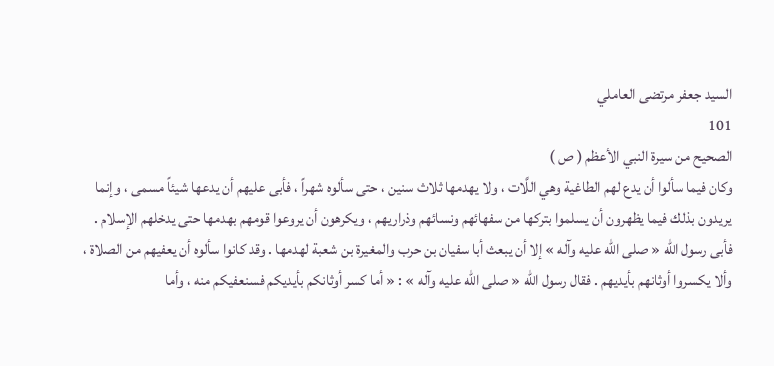السيد جعفر مرتضى العاملي
101
الصحيح من سيرة النبي الأعظم ( ص )
وكان فيما سألوا أن يدع لهم الطاغية وهي اللَّات ، ولا يهدمها ثلاث سنين ، حتى سألوه شهراً ، فأبى عليهم أن يدعها شيئاً مسمى ، وإنما يريدون بذلك فيما يظهرون أن يسلموا بتركها من سفهائهم ونسائهم وذراريهم ، ويكرهون أن يروعوا قومهم بهدمها حتى يدخلهم الإسلام . فأبى رسول الله « صلى الله عليه وآله » إلا أن يبعث أبا سفيان بن حرب والمغيرة بن شعبة لهدمها . وقد كانوا سألوه أن يعفيهم من الصلاة ، وألا يكسروا أوثانهم بأيديهم . فقال رسول الله « صلى الله عليه وآله » : « أما كسر أوثانكم بأيديكم فسنعفيكم منه ، وأما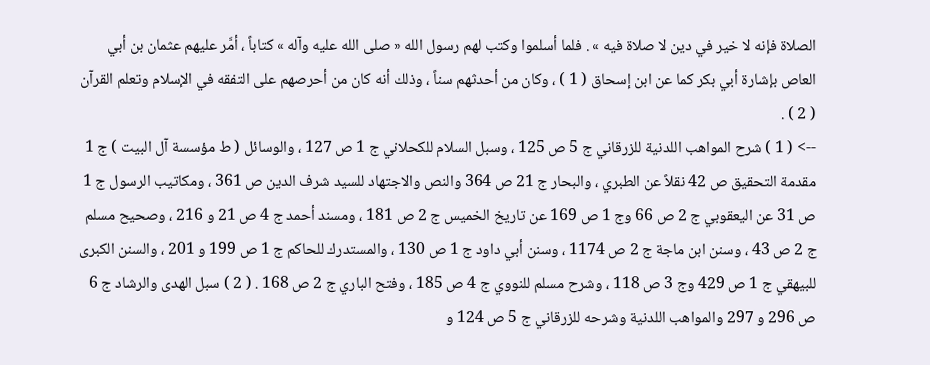الصلاة فإنه لا خير في دين لا صلاة فيه » . فلما أسلموا وكتب لهم رسول الله « صلى الله عليه وآله » كتاباً ، أمَّر عليهم عثمان بن أبي العاص بإشارة أبي بكر كما عن ابن إسحاق ( 1 ) ، وكان من أحدثهم سناً ، وذلك أنه كان من أحرصهم على التفقه في الإسلام وتعلم القرآن ( 2 ) .
--> ( 1 ) شرح المواهب اللدنية للزرقاني ج 5 ص 125 ، وسبل السلام للكحلاني ج 1 ص 127 ، والوسائل ( ط مؤسسة آل البيت ) ج 1 مقدمة التحقيق ص 42 نقلاً عن الطبري ، والبحار ج 21 ص 364 والنص والاجتهاد للسيد شرف الدين ص 361 ، ومكاتيب الرسول ج 1 ص 31 عن اليعقوبي ج 2 ص 66 وج 1 ص 169 عن تاريخ الخميس ج 2 ص 181 ، ومسند أحمد ج 4 ص 21 و 216 ، وصحيح مسلم ج 2 ص 43 ، وسنن ابن ماجة ج 2 ص 1174 ، وسنن أبي داود ج 1 ص 130 ، والمستدرك للحاكم ج 1 ص 199 و 201 ، والسنن الكبرى للبيهقي ج 1 ص 429 وج 3 ص 118 ، وشرح مسلم للنووي ج 4 ص 185 ، وفتح الباري ج 2 ص 168 . ( 2 ) سبل الهدى والرشاد ج 6 ص 296 و 297 والمواهب اللدنية وشرحه للزرقاني ج 5 ص 124 و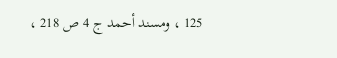125 ، ومسند أحمد ج 4 ص 218 ،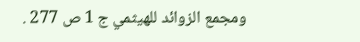ومجمع الزوائد للهيثمي ج 1 ص 277 .